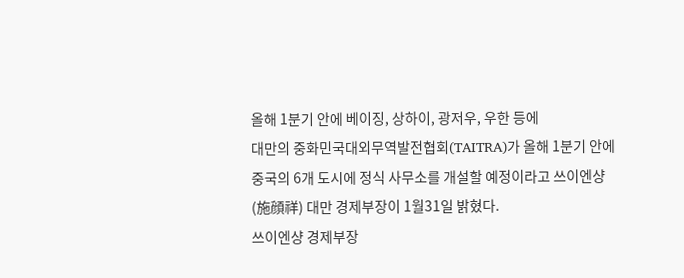올해 1분기 안에 베이징, 상하이, 광저우, 우한 등에
대만의 중화민국대외무역발전협회(TAITRA)가 올해 1분기 안에 중국의 6개 도시에 정식 사무소를 개설할 예정이라고 쓰이엔샹(施顔祥) 대만 경제부장이 1월31일 밝혔다.
쓰이엔샹 경제부장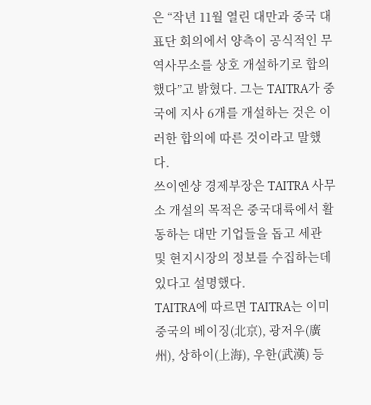은 “작년 11월 열린 대만과 중국 대표단 회의에서 양측이 공식적인 무역사무소를 상호 개설하기로 합의했다”고 밝혔다. 그는 TAITRA가 중국에 지사 6개를 개설하는 것은 이러한 합의에 따른 것이라고 말했다.
쓰이엔샹 경제부장은 TAITRA 사무소 개설의 목적은 중국대륙에서 활동하는 대만 기업들을 돕고 세관 및 현지시장의 정보를 수집하는데 있다고 설명했다.
TAITRA에 따르면 TAITRA는 이미 중국의 베이징(北京), 광저우(廣州), 상하이(上海), 우한(武漢) 등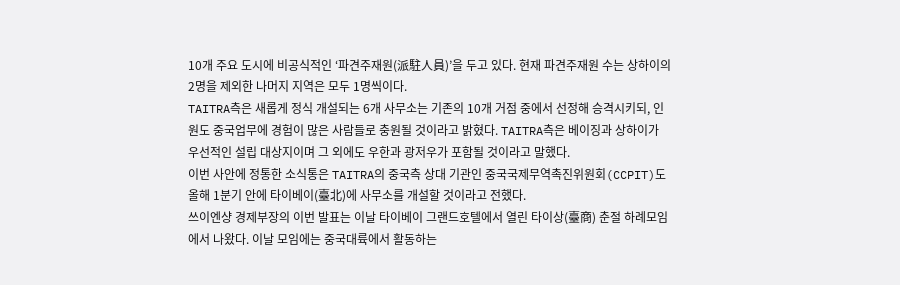10개 주요 도시에 비공식적인 ‘파견주재원(派駐人員)’을 두고 있다. 현재 파견주재원 수는 상하이의 2명을 제외한 나머지 지역은 모두 1명씩이다.
TAITRA측은 새롭게 정식 개설되는 6개 사무소는 기존의 10개 거점 중에서 선정해 승격시키되, 인원도 중국업무에 경험이 많은 사람들로 충원될 것이라고 밝혔다. TAITRA측은 베이징과 상하이가 우선적인 설립 대상지이며 그 외에도 우한과 광저우가 포함될 것이라고 말했다.
이번 사안에 정통한 소식통은 TAITRA의 중국측 상대 기관인 중국국제무역촉진위원회(CCPIT)도 올해 1분기 안에 타이베이(臺北)에 사무소를 개설할 것이라고 전했다.
쓰이엔샹 경제부장의 이번 발표는 이날 타이베이 그랜드호텔에서 열린 타이상(臺商) 춘절 하례모임에서 나왔다. 이날 모임에는 중국대륙에서 활동하는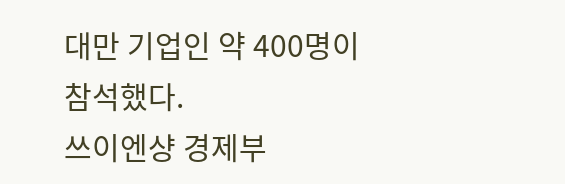대만 기업인 약 400명이 참석했다.
쓰이엔샹 경제부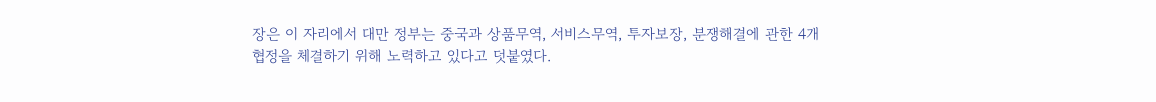장은 이 자리에서 대만 정부는 중국과 상품무역, 서비스무역, 투자보장, 분쟁해결에 관한 4개 협정을 체결하기 위해 노력하고 있다고 덧붙였다.